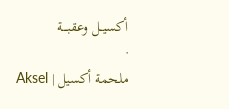أكسيــل وعقبــــة
·
ملحمة أكسيل | Aksel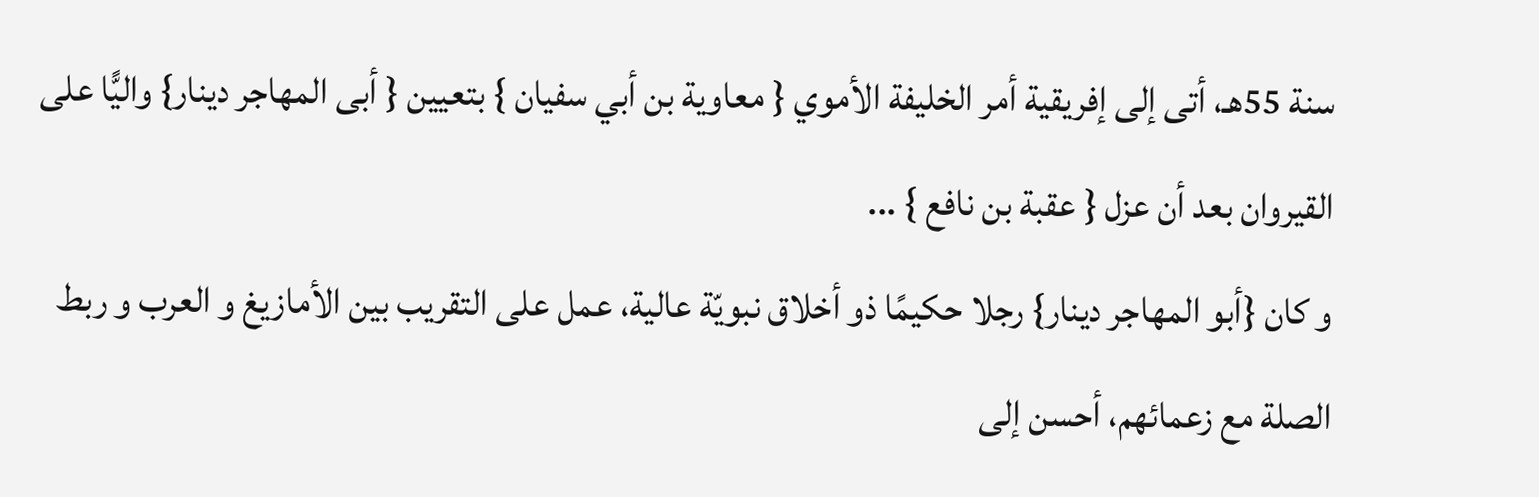سنة 55هـ، أتى إلى إفريقية أمر الخليفة الأموي { معاوية بن أبي سفيان } بتعيين { أبى المهاجر دينار} واليًّا على القيروان بعد أن عزل { عقبة بن نافع } ...
و كان {أبو المهاجر دينار} رجلا حكيمًا ذو أخلاق نبويّة عالية، عمل على التقريب بين الأمازيغ و العرب و ربط الصلة مع زعمائهم، أحسن إلى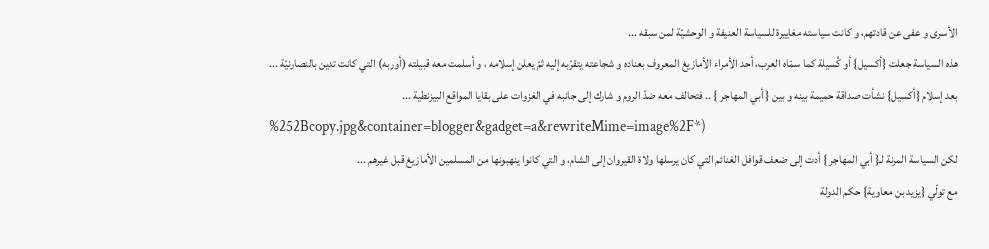الأسرى و عفى عن قادتهم، و كانت سياسته مغاييرة للسياسة العنيفة و الوحشيّة لمن سبقه ...
هذه السياسة جعلت {أكسيل} أو كُسيلة كما سمّاه العرب، أحد الأمراء الأمازيغ المعروف بعناده و شجاعته يتقرّبه إليه ثمّ يعلن إسلامه ، و أسلمت معه قبيلته (أوربه) التي كانت تدين بالنصارنيّة ...
بعد إسلام {أكسيل} نشأت صداقة حميمة بينه و بين { أبي المهاجر } .. فتحالف معه ضدّ الروم و شارك إلى جانبه في الغزوات على بقايا المواقع البيزنطية ...
%252Bcopy.jpg&container=blogger&gadget=a&rewriteMime=image%2F*)
لكن السياسة المرنة لـ{ أبي المهاجر } أدت إلى ضعف قوافل الغنائم التي كان يرسلها ولاة القيروان إلى الشام، و التي كانوا ينهبونها من المسلمين الأمازيغ قبل غيرهم ...
مع تولّي {يزيد بن معاوية} حكم الدولة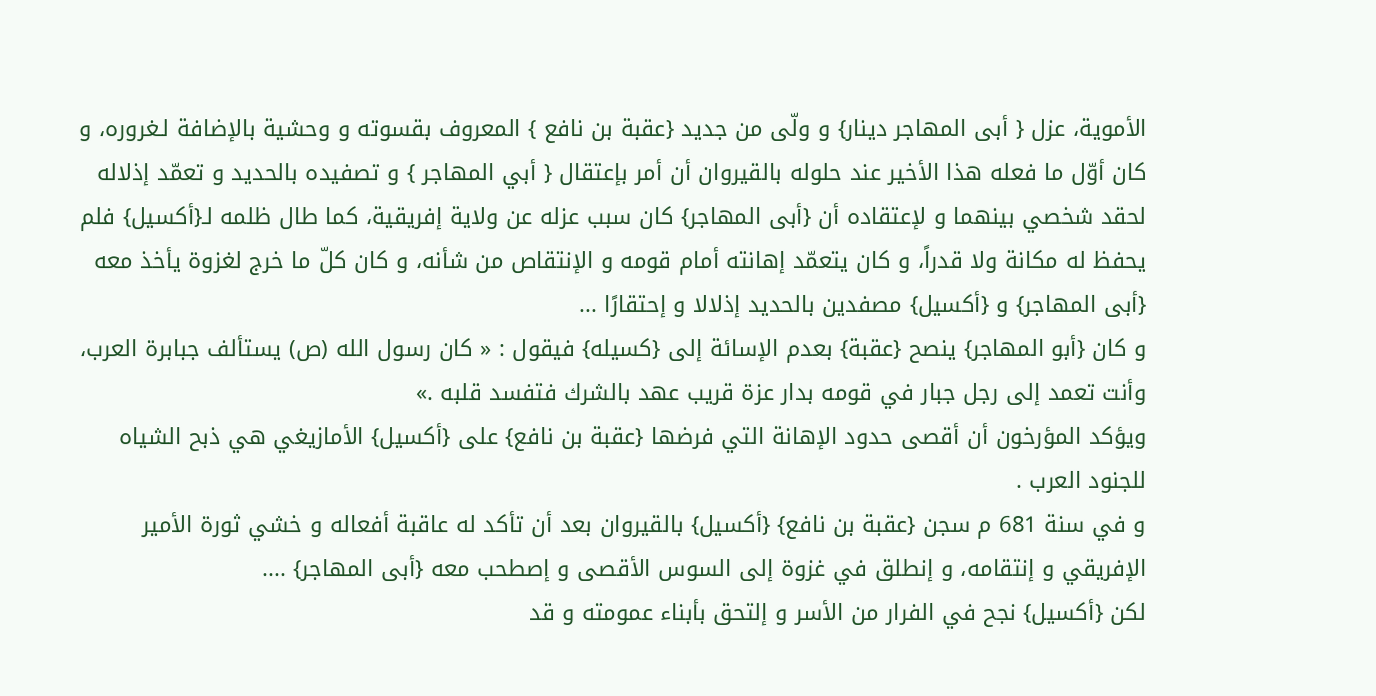الأموية، عزل { أبى المهاجر دينار} و ولّى من جديد {عقبة بن نافع } المعروف بقسوته و وحشية بالإضافة لـغروره، و كان أوّل ما فعله هذا الأخير عند حلوله بالقيروان أن أمر بإعتقال { أبي المهاجر } و تصفيده بالحديد و تعمّد إذلاله لحقد شخصي بينهما و لإعتقاده أن {أبى المهاجر} كان سبب عزله عن ولاية إفريقية، كما طال ظلمه لـ{أكسيل} فلم يحفظ له مكانة ولا قدراً، و كان يتعمّد إهانته أمام قومه و الإنتقاص من شأنه، و كان كلّ ما خرج لغزوة يأخذ معه {أبى المهاجر} و {أكسيل} مصفدين بالحديد إذلالا و إحتقارًا ...
و كان {أبو المهاجر} ينصح {عقبة} بعدم الإسائة إلى {كسيله} فيقول : « كان رسول الله (ص) يستألف جبابرة العرب، وأنت تعمد إلى رجل جبار في قومه بدار عزة قريب عهد بالشرك فتفسد قلبه .»
ويؤكد المؤرخون أن أقصى حدود الإهانة التي فرضها {عقبة بن نافع} على {أكسيل} الأمازيغي هي ذبح الشياه للجنود العرب .
و في سنة 681 م سجن {عقبة بن نافع} {أكسيل} بالقيروان بعد أن تأكد له عاقبة أفعاله و خشي ثورة الأمير الإفريقي و إنتقامه، و إنطلق في غزوة إلى السوس الأقصى و إصطحب معه {أبى المهاجر} ....
لكن {أكسيل} نجح في الفرار من الأسر و إلتحق بأبناء عمومته و قد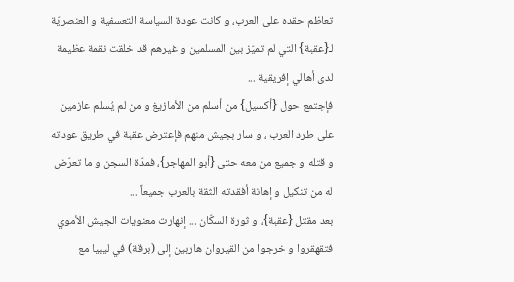تعاظم حقده على العرب، و كانت عودة السياسة التعسفية و العنصريّة لـ{عقبة} التي لم تميّز بين المسلمين و غيرهم قد خلقت نقمة عظيمة لدى أهالي إفريقية ...
فإجتمع حول {أكسيل} من أسلم من الأمازيغ و من لم يُسلم عازمين على طرد العرب ، و سار بجيش منهم فإعترض عقبة في طريق عودته و قتله و جميع من معه حتى {أبو المهاجر}، فمدّة السجن و ما تعرّض له من تنكيل و إهانة أفقدته الثقة بالعرب جميعاً ...
بعد مقتل {عقبة}، و ثورة السكّان ... إنهارت معنويات الجيش الأموي فتقهقروا و خرجوا من القيروان هاربين إلى (برقة) في ليبيا مع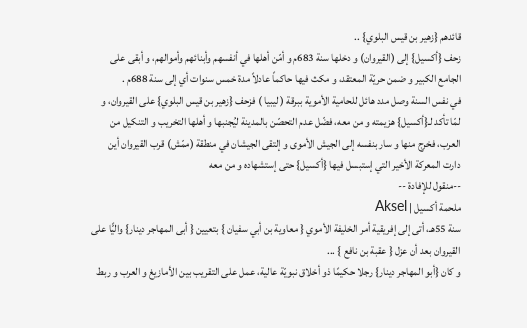قائدهم {زهير بن قيس البلوي} ..
زحف {أكسيل} إلى (القيروان) و دخلها سنة 683م و أمّن أهلها في أنفسهم وأبنائهم وأموالهم، و أبقى على الجامع الكبير و ضمن حريّة المعتقد، و مكث فيها حاكماً عادلاً مدة خمس سنوات أي إلى سنة 688م .
في نفس السنة وصل مدد هائل للحامية الأموية ببرقة ( ليبيا ) فزحف {زهير بن قيس البلوي} على القيروان، و لمّا تأكد لـ{أكسيل} هزيمته و من معه، فضّل عدم التحصّن بالمدينة ليُجنبها و أهلها التخريب و التنكيل من العرب، فخرج منها و سار بنفسه إلى الجيش الأموى و إلتقى الجيشان في منطقة (ممّش) قرب القيروان أين دارت المعركة الأخير التي إستبسل فيها {أكسيل} حتى إستشهاده و من معه
--منقول للإفادة --
ملحمة أكسيل | Aksel
سنة 55هـ، أتى إلى إفريقية أمر الخليفة الأموي { معاوية بن أبي سفيان } بتعيين { أبى المهاجر دينار} واليًّا على القيروان بعد أن عزل { عقبة بن نافع } ...
و كان {أبو المهاجر دينار} رجلا حكيمًا ذو أخلاق نبويّة عالية، عمل على التقريب بين الأمازيغ و العرب و ربط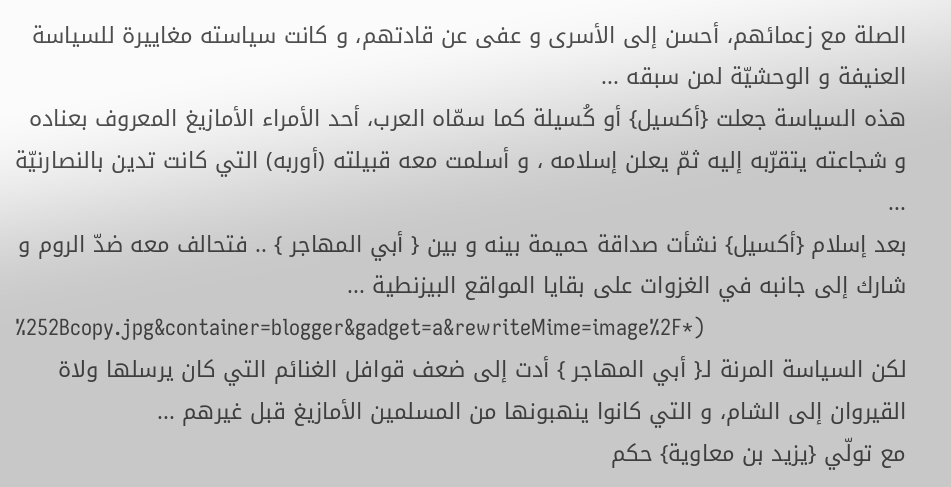الصلة مع زعمائهم، أحسن إلى الأسرى و عفى عن قادتهم، و كانت سياسته مغاييرة للسياسة العنيفة و الوحشيّة لمن سبقه ...
هذه السياسة جعلت {أكسيل} أو كُسيلة كما سمّاه العرب، أحد الأمراء الأمازيغ المعروف بعناده و شجاعته يتقرّبه إليه ثمّ يعلن إسلامه ، و أسلمت معه قبيلته (أوربه) التي كانت تدين بالنصارنيّة ...
بعد إسلام {أكسيل} نشأت صداقة حميمة بينه و بين { أبي المهاجر } .. فتحالف معه ضدّ الروم و شارك إلى جانبه في الغزوات على بقايا المواقع البيزنطية ...
%252Bcopy.jpg&container=blogger&gadget=a&rewriteMime=image%2F*)
لكن السياسة المرنة لـ{ أبي المهاجر } أدت إلى ضعف قوافل الغنائم التي كان يرسلها ولاة القيروان إلى الشام، و التي كانوا ينهبونها من المسلمين الأمازيغ قبل غيرهم ...
مع تولّي {يزيد بن معاوية} حكم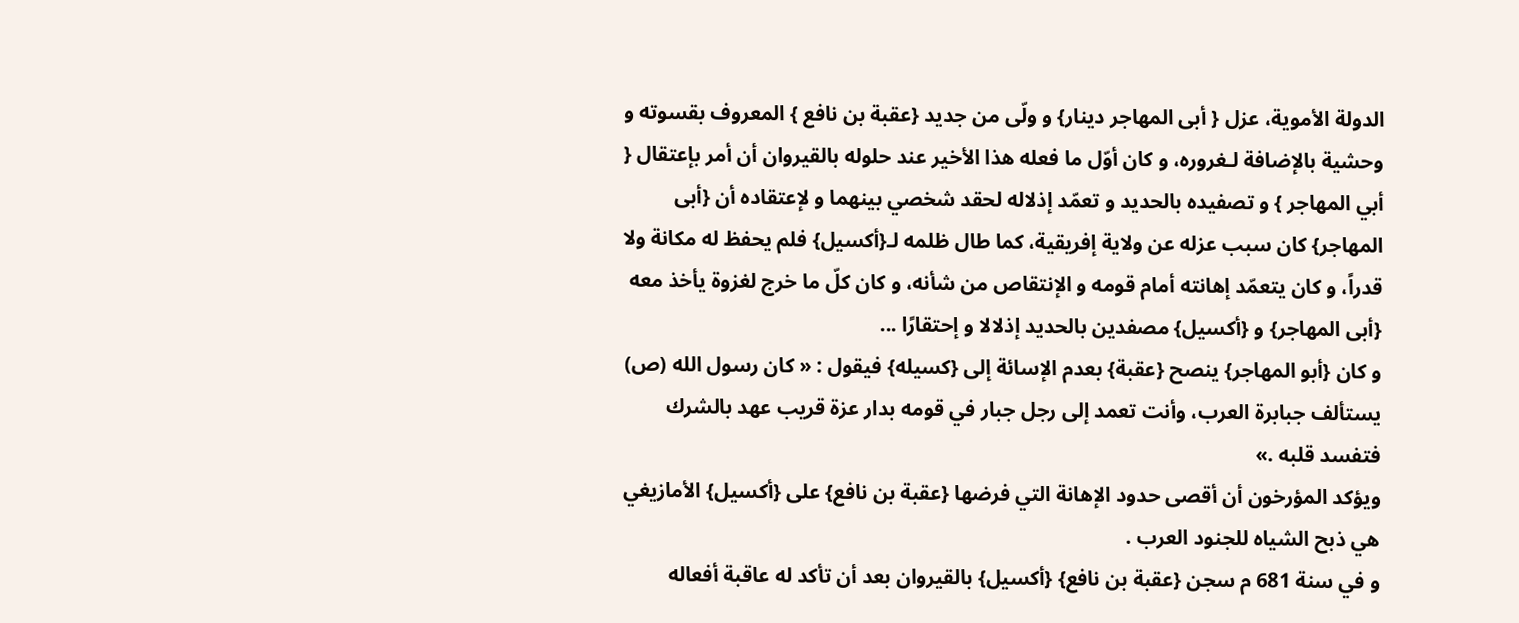الدولة الأموية، عزل { أبى المهاجر دينار} و ولّى من جديد {عقبة بن نافع } المعروف بقسوته و وحشية بالإضافة لـغروره، و كان أوّل ما فعله هذا الأخير عند حلوله بالقيروان أن أمر بإعتقال { أبي المهاجر } و تصفيده بالحديد و تعمّد إذلاله لحقد شخصي بينهما و لإعتقاده أن {أبى المهاجر} كان سبب عزله عن ولاية إفريقية، كما طال ظلمه لـ{أكسيل} فلم يحفظ له مكانة ولا قدراً، و كان يتعمّد إهانته أمام قومه و الإنتقاص من شأنه، و كان كلّ ما خرج لغزوة يأخذ معه {أبى المهاجر} و {أكسيل} مصفدين بالحديد إذلالا و إحتقارًا ...
و كان {أبو المهاجر} ينصح {عقبة} بعدم الإسائة إلى {كسيله} فيقول : « كان رسول الله (ص) يستألف جبابرة العرب، وأنت تعمد إلى رجل جبار في قومه بدار عزة قريب عهد بالشرك فتفسد قلبه .»
ويؤكد المؤرخون أن أقصى حدود الإهانة التي فرضها {عقبة بن نافع} على {أكسيل} الأمازيغي هي ذبح الشياه للجنود العرب .
و في سنة 681 م سجن {عقبة بن نافع} {أكسيل} بالقيروان بعد أن تأكد له عاقبة أفعاله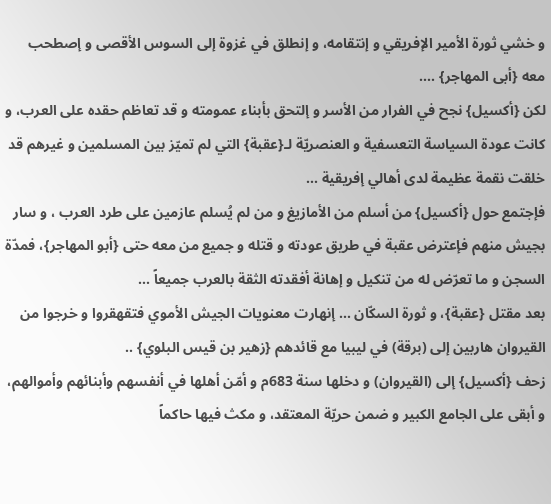و خشي ثورة الأمير الإفريقي و إنتقامه، و إنطلق في غزوة إلى السوس الأقصى و إصطحب معه {أبى المهاجر} ....
لكن {أكسيل} نجح في الفرار من الأسر و إلتحق بأبناء عمومته و قد تعاظم حقده على العرب، و كانت عودة السياسة التعسفية و العنصريّة لـ{عقبة} التي لم تميّز بين المسلمين و غيرهم قد خلقت نقمة عظيمة لدى أهالي إفريقية ...
فإجتمع حول {أكسيل} من أسلم من الأمازيغ و من لم يُسلم عازمين على طرد العرب ، و سار بجيش منهم فإعترض عقبة في طريق عودته و قتله و جميع من معه حتى {أبو المهاجر}، فمدّة السجن و ما تعرّض له من تنكيل و إهانة أفقدته الثقة بالعرب جميعاً ...
بعد مقتل {عقبة}، و ثورة السكّان ... إنهارت معنويات الجيش الأموي فتقهقروا و خرجوا من القيروان هاربين إلى (برقة) في ليبيا مع قائدهم {زهير بن قيس البلوي} ..
زحف {أكسيل} إلى (القيروان) و دخلها سنة 683م و أمّن أهلها في أنفسهم وأبنائهم وأموالهم، و أبقى على الجامع الكبير و ضمن حريّة المعتقد، و مكث فيها حاكماً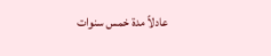عادلاً مدة خمس سنوات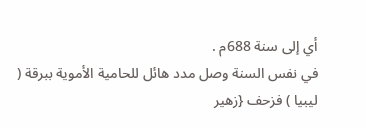أي إلى سنة 688م .
في نفس السنة وصل مدد هائل للحامية الأموية ببرقة ( ليبيا ) فزحف {زهير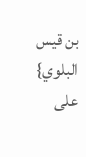بن قيس البلوي} على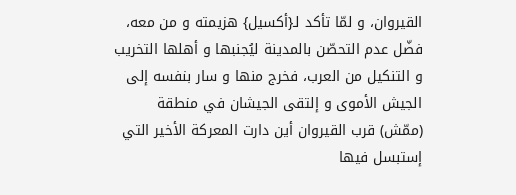القيروان، و لمّا تأكد لـ{أكسيل} هزيمته و من معه، فضّل عدم التحصّن بالمدينة ليُجنبها و أهلها التخريب و التنكيل من العرب، فخرج منها و سار بنفسه إلى الجيش الأموى و إلتقى الجيشان في منطقة (ممّش) قرب القيروان أين دارت المعركة الأخير التي إستبسل فيها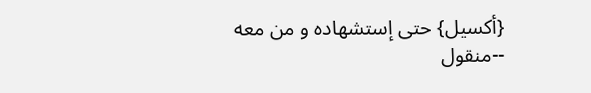{أكسيل} حتى إستشهاده و من معه
--منقول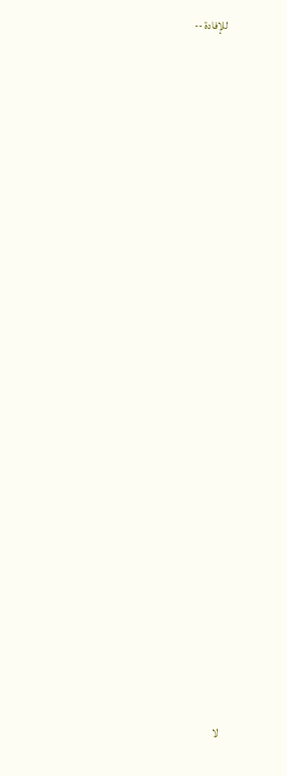للإفادة --

























لا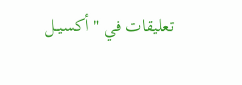تعليقات في " أكسيــل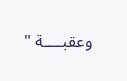وعقبــــة "